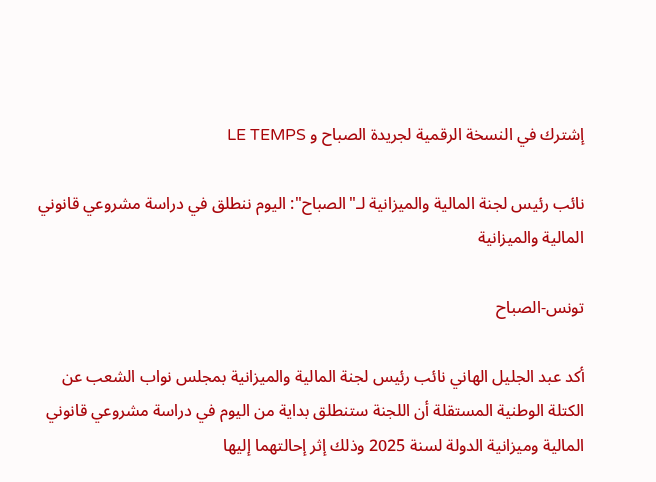إشترك في النسخة الرقمية لجريدة الصباح و LE TEMPS

نائب رئيس لجنة المالية والميزانية لـ"الصباح": اليوم ننطلق في دراسة مشروعي قانوني المالية والميزانية

تونس-الصباح

أكد عبد الجليل الهاني نائب رئيس لجنة المالية والميزانية بمجلس نواب الشعب عن الكتلة الوطنية المستقلة أن اللجنة ستنطلق بداية من اليوم في دراسة مشروعي قانوني المالية وميزانية الدولة لسنة 2025 وذلك إثر إحالتهما إليها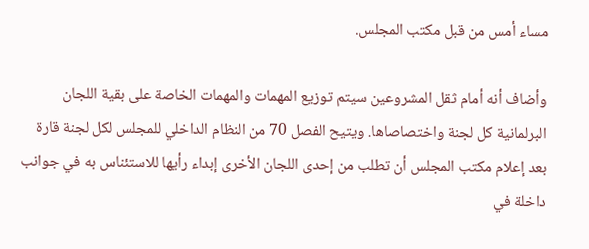مساء أمس من قبل مكتب المجلس.

وأضاف أنه أمام ثقل المشروعين سيتم توزيع المهمات والمهمات الخاصة على بقية اللجان البرلمانية كل لجنة واختصاصاها. ويتيح الفصل 70 من النظام الداخلي للمجلس لكل لجنة قارة بعد إعلام مكتب المجلس أن تطلب من إحدى اللجان الأخرى إبداء رأيها للاستئناس به في جوانب داخلة في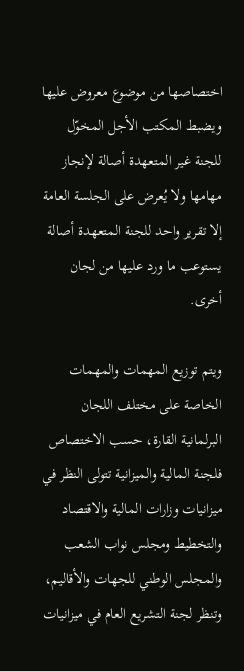اختصاصها من موضوع معروض عليها ويضبط المكتب الأجل المخوّل للجنة غير المتعهدة أصالة لإنجاز مهامها ولا يُعرض على الجلسة العامة إلا تقرير واحد للجنة المتعهدة أصالة يستوعب ما ورد عليها من لجان أخرى.

ويتم توزيع المهمات والمهمات الخاصة على مختلف اللجان البرلمانية القارة، حسب الاختصاص فلجنة المالية والميزانية تتولى النظر في ميزانيات وزارات المالية والاقتصاد والتخطيط ومجلس نواب الشعب والمجلس الوطني للجهات والأقاليم، وتنظر لجنة التشريع العام في ميزانيات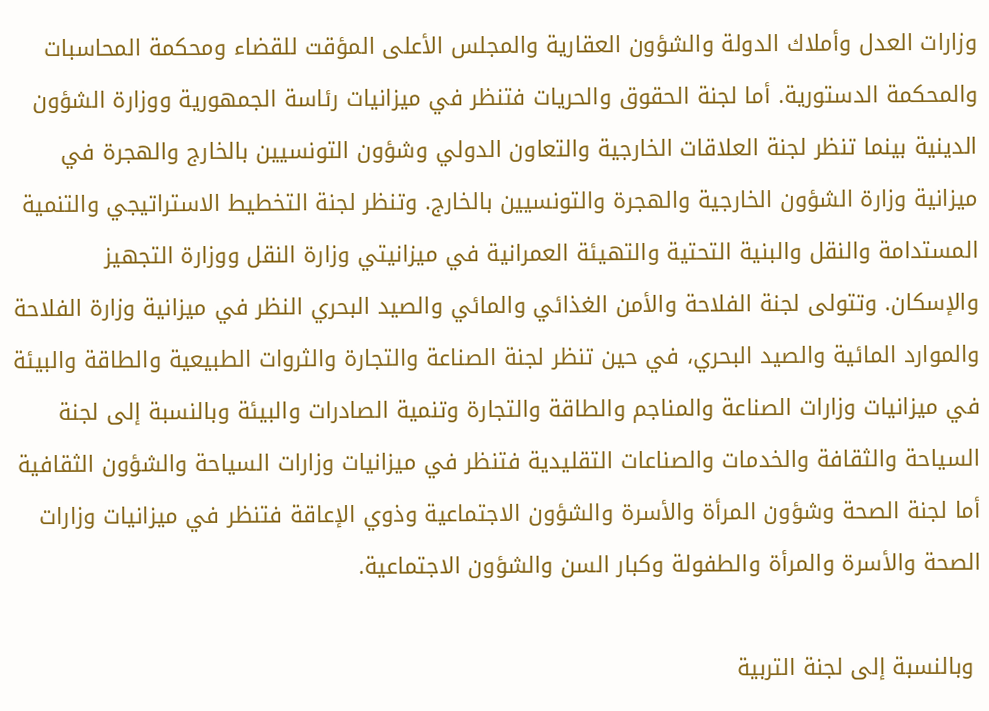وزارات العدل وأملاك الدولة والشؤون العقارية والمجلس الأعلى المؤقت للقضاء ومحكمة المحاسبات والمحكمة الدستورية. أما لجنة الحقوق والحريات فتنظر في ميزانيات رئاسة الجمهورية ووزارة الشؤون الدينية بينما تنظر لجنة العلاقات الخارجية والتعاون الدولي وشؤون التونسيين بالخارج والهجرة في ميزانية وزارة الشؤون الخارجية والهجرة والتونسيين بالخارج. وتنظر لجنة التخطيط الاستراتيجي والتنمية المستدامة والنقل والبنية التحتية والتهيئة العمرانية في ميزانيتي وزارة النقل ووزارة التجهيز والإسكان. وتتولى لجنة الفلاحة والأمن الغذائي والمائي والصيد البحري النظر في ميزانية وزارة الفلاحة والموارد المائية والصيد البحري، في حين تنظر لجنة الصناعة والتجارة والثروات الطبيعية والطاقة والبيئة في ميزانيات وزارات الصناعة والمناجم والطاقة والتجارة وتنمية الصادرات والبيئة وبالنسبة إلى لجنة السياحة والثقافة والخدمات والصناعات التقليدية فتنظر في ميزانيات وزارات السياحة والشؤون الثقافية أما لجنة الصحة وشؤون المرأة والأسرة والشؤون الاجتماعية وذوي الإعاقة فتنظر في ميزانيات وزارات الصحة والأسرة والمرأة والطفولة وكبار السن والشؤون الاجتماعية.

 وبالنسبة إلى لجنة التربية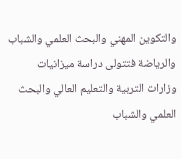والتكوين المهني والبحث العلمي والشباب والرياضة فتتولى دراسة ميزانيات وزارات التربية والتعليم العالي والبحث العلمي والشباب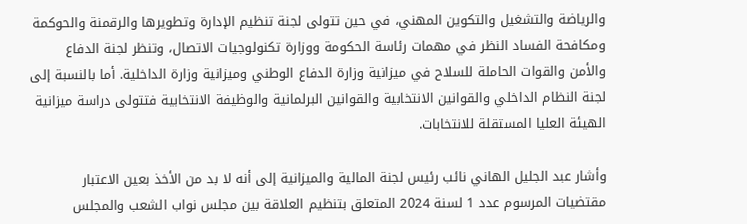والرياضة والتشغيل والتكوين المهني، في حين تتولى لجنة تنظيم الإدارة وتطويرها والرقمنة والحوكمة ومكافحة الفساد النظر في مهمات رئاسة الحكومة ووزارة تكنولوجيات الاتصال، وتنظر لجنة الدفاع والأمن والقوات الحاملة للسلاح في ميزانية وزارة الدفاع الوطني وميزانية وزارة الداخلية. أما بالنسبة إلى لجنة النظام الداخلي والقوانين الانتخابية والقوانين البرلمانية والوظيفة الانتخابية فتتولى دراسة ميزانية الهيئة العليا المستقلة للانتخابات.

وأشار عبد الجليل الهاني نائب رئيس لجنة المالية والميزانية إلى أنه لا بد من الأخذ بعين الاعتبار مقتضيات المرسوم عدد 1 لسنة 2024 المتعلق بتنظيم العلاقة بين مجلس نواب الشعب والمجلس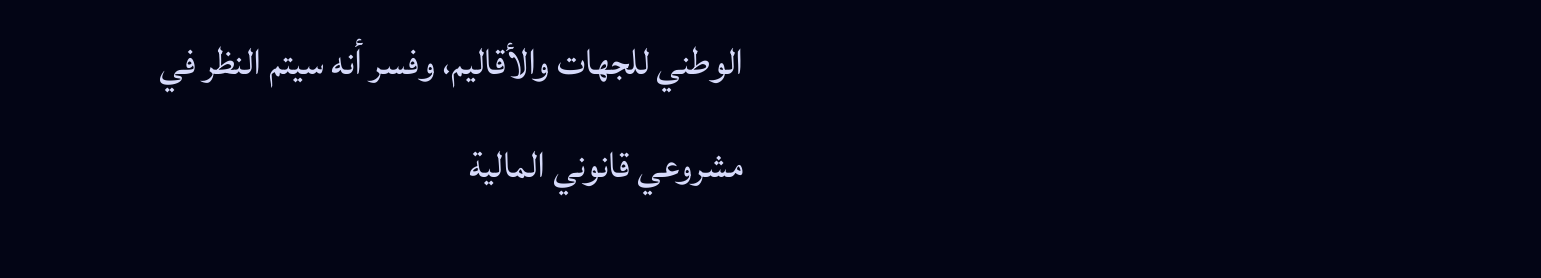الوطني للجهات والأقاليم، وفسر أنه سيتم النظر في مشروعي قانوني المالية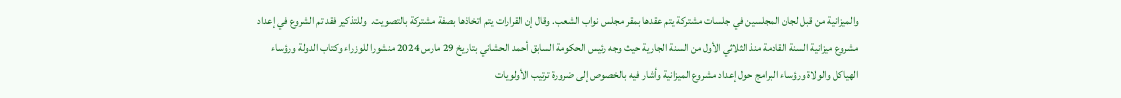والميزانية من قبل لجان المجلسين في جلسات مشتركة يتم عقدها بمقر مجلس نواب الشعب. وقال إن القرارات يتم اتخاذها بصفة مشتركة بالتصويت.  وللتذكير فقد تم الشروع في إعداد مشروع ميزانية السنة القادمة منذ الثلاثي الأول من السنة الجارية حيث وجه رئيس الحكومة السابق أحمد الحشاني بتاريخ 29 مارس 2024 منشورا للوزراء وكتاب الدولة ورؤساء الهياكل والولاة ورؤساء البرامج حول إعداد مشروع الميزانية وأشار فيه بالخصوص إلى ضرورة ترتيب الأولويات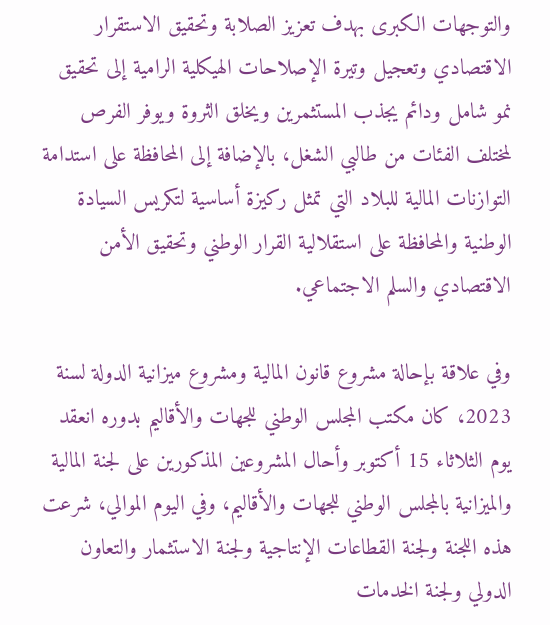والتوجهات الكبرى بهدف تعزيز الصلابة وتحقيق الاستقرار الاقتصادي وتعجيل وتيرة الإصلاحات الهيكلية الرامية إلى تحقيق نمو شامل ودائم يجذب المستثمرين ويخلق الثروة ويوفر الفرص لمختلف الفئات من طالبي الشغل، بالإضافة إلى المحافظة على استدامة التوازنات المالية للبلاد التي تمثل ركيزة أساسية لتكريس السيادة الوطنية والمحافظة على استقلالية القرار الوطني وتحقيق الأمن الاقتصادي والسلم الاجتماعي.

وفي علاقة بإحالة مشروع قانون المالية ومشروع ميزانية الدولة لسنة 2023، كان مكتب المجلس الوطني للجهات والأقاليم بدوره انعقد يوم الثلاثاء 15 أكتوبر وأحال المشروعين المذكورين على لجنة المالية والميزانية بالمجلس الوطني للجهات والأقاليم، وفي اليوم الموالي، شرعت هذه اللجنة ولجنة القطاعات الإنتاجية ولجنة الاستثمار والتعاون الدولي ولجنة الخدمات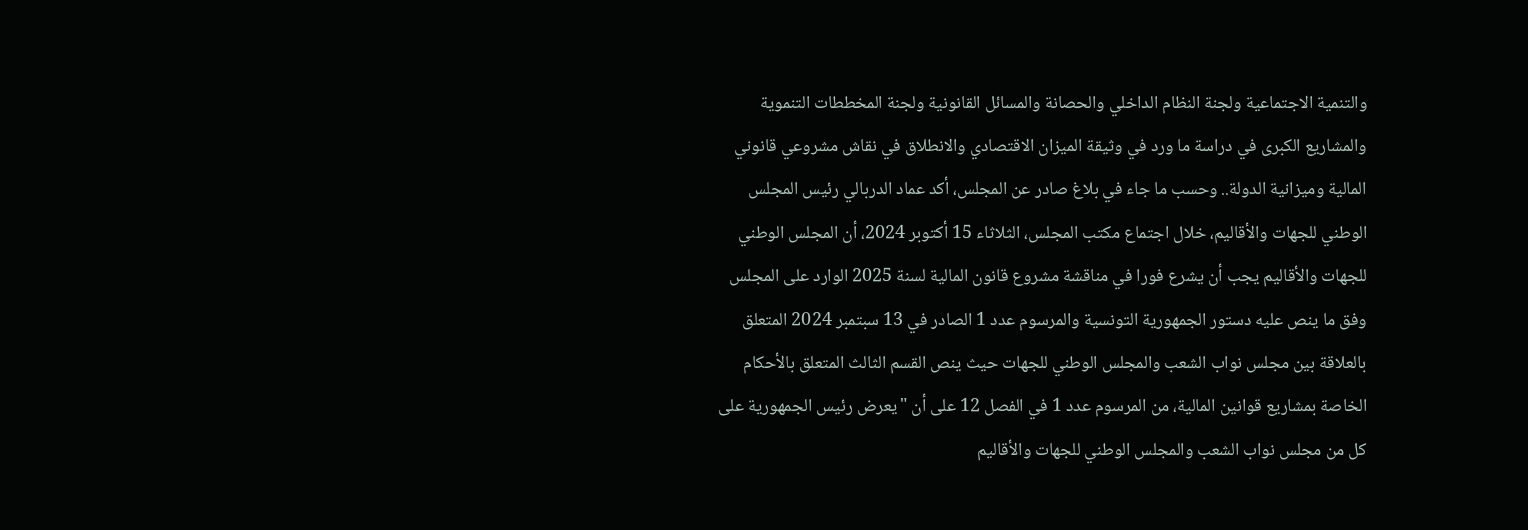والتنمية الاجتماعية ولجنة النظام الداخلي والحصانة والمسائل القانونية ولجنة المخططات التنموية والمشاريع الكبرى في دراسة ما ورد في وثيقة الميزان الاقتصادي والانطلاق في نقاش مشروعي قانوني المالية وميزانية الدولة.. وحسب ما جاء في بلاغ صادر عن المجلس، أكد عماد الدربالي رئيس المجلس الوطني للجهات والأقاليم، خلال اجتماع مكتب المجلس، الثلاثاء 15 أكتوبر 2024، أن المجلس الوطني للجهات والأقاليم يجب أن يشرع فورا في مناقشة مشروع قانون المالية لسنة 2025 الوارد على المجلس وفق ما ينص عليه دستور الجمهورية التونسية والمرسوم عدد 1 الصادر في 13 سبتمبر 2024 المتعلق بالعلاقة بين مجلس نواب الشعب والمجلس الوطني للجهات حيث ينص القسم الثالث المتعلق بالأحكام الخاصة بمشاريع قوانين المالية، من المرسوم عدد 1 في الفصل 12 على أن "يعرض رئيس الجمهورية على كل من مجلس نواب الشعب والمجلس الوطني للجهات والأقاليم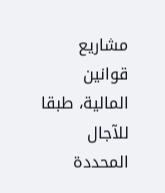مشاريع قوانين المالية، طبقا للآجال المحددة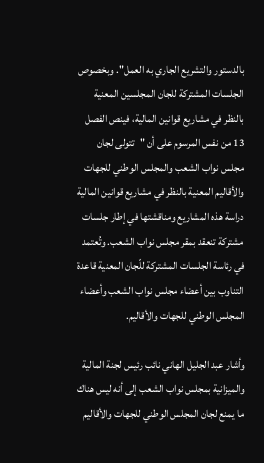بالدستور والتشريع الجاري به العمل". وبخصوص الجلسات المشتركة للجان المجلسين المعنية بالنظر في مشاريع قوانين المالية، فينص الفصل 13 من نفس المرسوم على أن "تتولى لجان مجلس نواب الشعب والمجلس الوطني للجهات والأقاليم المعنية بالنظر في مشاريع قوانين المالية دراسة هذه المشاريع ومناقشتها في إطار جلسات مشتركة تنعقد بمقر مجلس نواب الشعب. وتُعتمد في رئاسة الجلسات المشتركة للّجان المعنية قاعدة التناوب بين أعضاء مجلس نواب الشعب وأعضاء المجلس الوطني للجهات والأقاليم.

وأشار عبد الجليل الهاني نائب رئيس لجنة المالية والميزانية بمجلس نواب الشعب إلى أنه ليس هناك ما يمنع لجان المجلس الوطني للجهات والأقاليم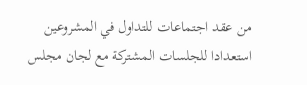من عقد اجتماعات للتداول في المشروعين استعدادا للجلسات المشتركة مع لجان مجلس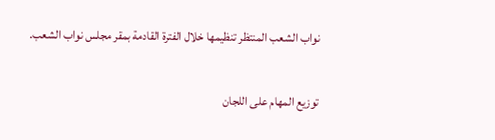نواب الشعب المنتظر تنظيمها خلال الفترة القادمة بمقر مجلس نواب الشعب.

توزيع المهام على اللجان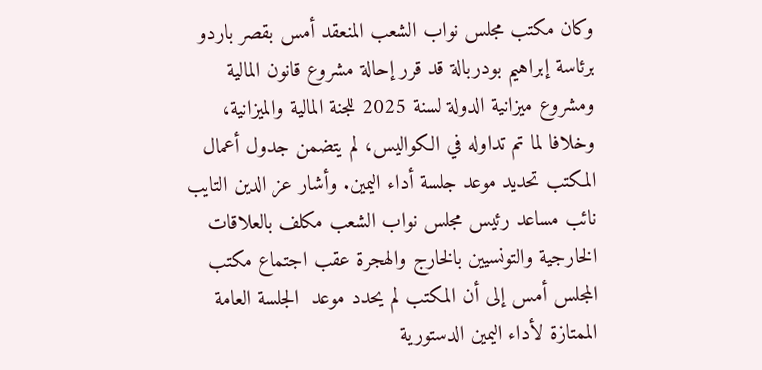وكان مكتب مجلس نواب الشعب المنعقد أمس بقصر باردو برئاسة إبراهيم بودربالة قد قرر إحالة مشروع قانون المالية ومشروع ميزانية الدولة لسنة 2025 للجنة المالية والميزانية، وخلافا لما تم تداوله في الكواليس، لم يتضمن جدول أعمال المكتب تحديد موعد جلسة أداء اليمين. وأشار عز الدين التايب نائب مساعد رئيس مجلس نواب الشعب مكلف بالعلاقات الخارجية والتونسيين بالخارج والهجرة عقب اجتماع مكتب المجلس أمس إلى أن المكتب لم يحدد موعد  الجلسة العامة الممتازة لأداء اليمين الدستورية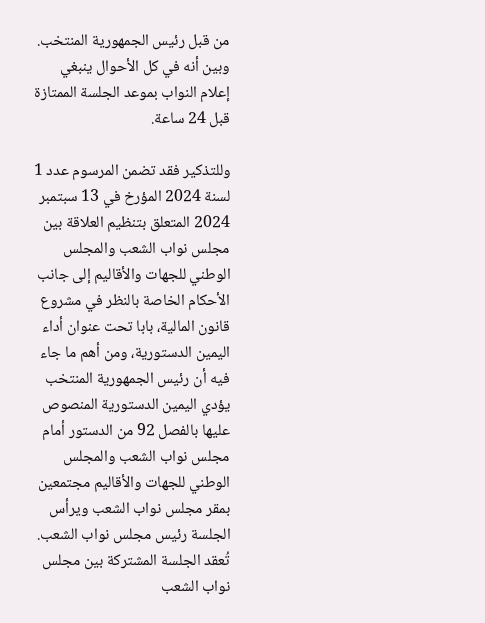من قبل رئيس الجمهورية المنتخب. وبين أنه في كل الأحوال ينبغي إعلام النواب بموعد الجلسة الممتازة قبل 24 ساعة.

وللتذكير فقد تضمن المرسوم عدد 1 لسنة 2024 المؤرخ في 13 سبتمبر 2024 المتعلق بتنظيم العلاقة بين مجلس نواب الشعب والمجلس الوطني للجهات والأقاليم إلى جانب الأحكام الخاصة بالنظر في مشروع قانون المالية، بابا تحت عنوان أداء اليمين الدستورية، ومن أهم ما جاء فيه أن رئيس الجمهورية المنتخب يؤدي اليمين الدستورية المنصوص عليها بالفصل 92 من الدستور أمام مجلس نواب الشعب والمجلس الوطني للجهات والأقاليم مجتمعين بمقر مجلس نواب الشعب ويرأس الجلسة رئيس مجلس نواب الشعب. تُعقد الجلسة المشتركة بين مجلس نواب الشعب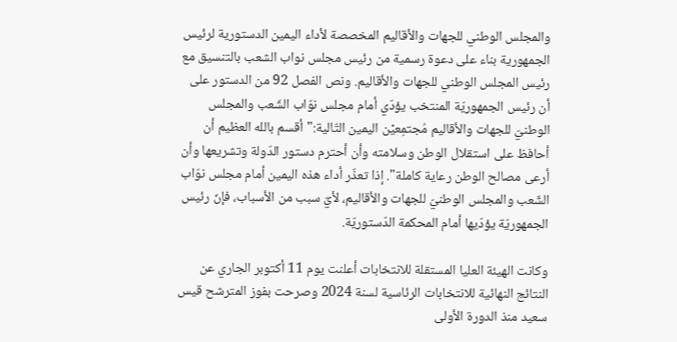والمجلس الوطني للجهات والأقاليم المخصصة لأداء اليمين الدستورية لرئيس الجمهورية بناء على دعوة رسمية من رئيس مجلس نواب الشعب بالتنسيق مع رئيس المجلس الوطني للجهات والأقاليم. ونص الفصل 92 من الدستور على أن رئيس الجمهوريّة المنتخب يؤدّي أمام مجلس نوّاب الشّعب والمجلس الوطنيّ للجهات والأقاليم مُجتمِعيْن اليمين التّالية:"أقسم بالله العظيم أن أحافظ على استقلال الوطن وسلامته وأن أحترم دستور الدّولة وتشريعها وأن أرعى مصالح الوطن رعاية كاملة". إذا تعذّر أداء هذه اليمين أمام مجلس نوّاب الشّعب والمجلس الوطنيّ للجهات والأقاليم، لأيّ سبب من الأسباب، فإنّ رئيس الجمهوريّة يؤدّيها أمام المحكمة الدّستوريّة.

وكانت الهيئة العليا المستقلة للانتخابات أعلنت يوم 11 أكتوبر الجاري عن النتائج النهائية للانتخابات الرئاسية لسنة 2024 وصرحت بفوز المترشح قيس سعيد منذ الدورة الأولى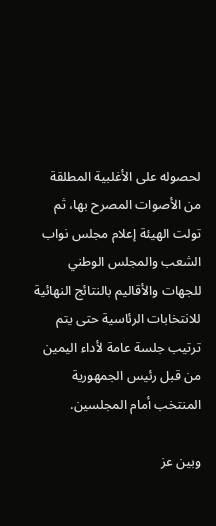لحصوله على الأغلبية المطلقة من الأصوات المصرح بها، ثم تولت الهيئة إعلام مجلس نواب الشعب والمجلس الوطني للجهات والأقاليم بالنتائج النهائية للانتخابات الرئاسية حتى يتم ترتيب جلسة عامة لأداء اليمين من قبل رئيس الجمهورية المنتخب أمام المجلسين.

وبين عز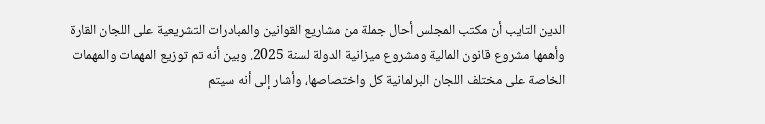الدين التايب أن مكتب المجلس أحال جملة من مشاريع القوانين والمبادرات التشريعية على اللجان القارة وأهمها مشروع قانون المالية ومشروع ميزانية الدولة لسنة 2025. وبين أنه تم توزيع المهمات والمهمات الخاصة على مختلف اللجان البرلمانية كل واختصاصها، وأشار إلى أنه سيتم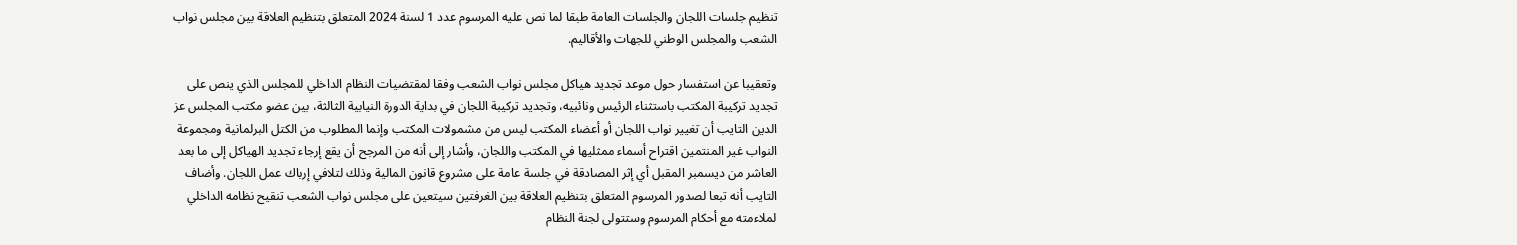تنظيم جلسات اللجان والجلسات العامة طبقا لما نص عليه المرسوم عدد 1 لسنة 2024 المتعلق بتنظيم العلاقة بين مجلس نواب الشعب والمجلس الوطني للجهات والأقاليم.

وتعقيبا عن استفسار حول موعد تجديد هياكل مجلس نواب الشعب وفقا لمقتضيات النظام الداخلي للمجلس الذي ينص على تجديد تركيبة المكتب باستثناء الرئيس ونائبيه، وتجديد تركيبة اللجان في بداية الدورة النيابية الثالثة، بين عضو مكتب المجلس عز الدين التايب أن تغيير نواب اللجان أو أعضاء المكتب ليس من مشمولات المكتب وإنما المطلوب من الكتل البرلمانية ومجموعة النواب غير المنتمين اقتراح أسماء ممثليها في المكتب واللجان، وأشار إلى أنه من المرجح أن يقع إرجاء تجديد الهياكل إلى ما بعد العاشر من ديسمبر المقبل أي إثر المصادقة في جلسة عامة على مشروع قانون المالية وذلك لتلافي إرباك عمل اللجان. وأضاف التايب أنه تبعا لصدور المرسوم المتعلق بتنظيم العلاقة بين الغرفتين سيتعين على مجلس نواب الشعب تنقيح نظامه الداخلي لملاءمته مع أحكام المرسوم وستتولى لجنة النظام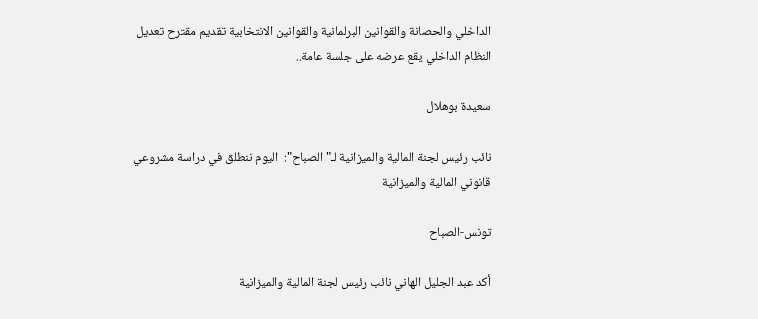الداخلي والحصانة والقوانين البرلمانية والقوانين الانتخابية تقديم مقترح تعديل النظام الداخلي يقع عرضه على جلسة عامة..

سعيدة بوهلال

نائب رئيس لجنة المالية والميزانية لـ"الصباح":  اليوم ننطلق في دراسة مشروعي قانوني المالية والميزانية

تونس-الصباح

أكد عبد الجليل الهاني نائب رئيس لجنة المالية والميزانية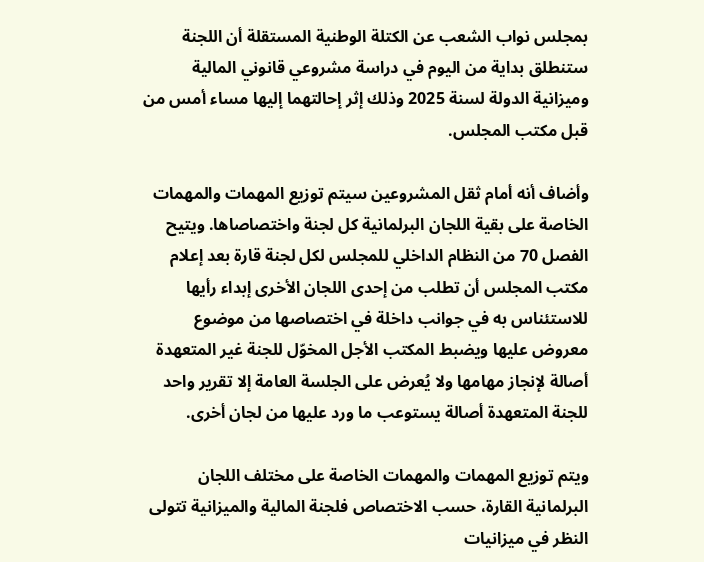بمجلس نواب الشعب عن الكتلة الوطنية المستقلة أن اللجنة ستنطلق بداية من اليوم في دراسة مشروعي قانوني المالية وميزانية الدولة لسنة 2025 وذلك إثر إحالتهما إليها مساء أمس من قبل مكتب المجلس.

وأضاف أنه أمام ثقل المشروعين سيتم توزيع المهمات والمهمات الخاصة على بقية اللجان البرلمانية كل لجنة واختصاصاها. ويتيح الفصل 70 من النظام الداخلي للمجلس لكل لجنة قارة بعد إعلام مكتب المجلس أن تطلب من إحدى اللجان الأخرى إبداء رأيها للاستئناس به في جوانب داخلة في اختصاصها من موضوع معروض عليها ويضبط المكتب الأجل المخوّل للجنة غير المتعهدة أصالة لإنجاز مهامها ولا يُعرض على الجلسة العامة إلا تقرير واحد للجنة المتعهدة أصالة يستوعب ما ورد عليها من لجان أخرى.

ويتم توزيع المهمات والمهمات الخاصة على مختلف اللجان البرلمانية القارة، حسب الاختصاص فلجنة المالية والميزانية تتولى النظر في ميزانيات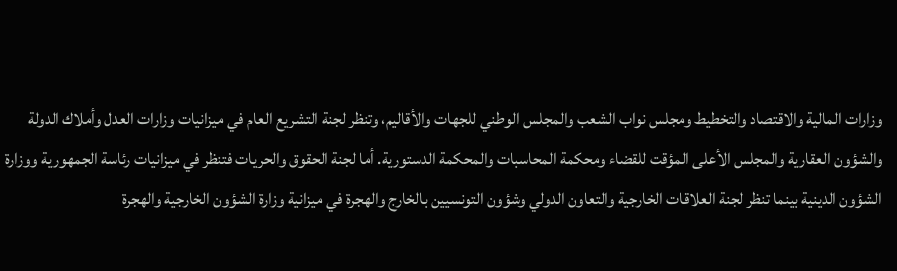وزارات المالية والاقتصاد والتخطيط ومجلس نواب الشعب والمجلس الوطني للجهات والأقاليم، وتنظر لجنة التشريع العام في ميزانيات وزارات العدل وأملاك الدولة والشؤون العقارية والمجلس الأعلى المؤقت للقضاء ومحكمة المحاسبات والمحكمة الدستورية. أما لجنة الحقوق والحريات فتنظر في ميزانيات رئاسة الجمهورية ووزارة الشؤون الدينية بينما تنظر لجنة العلاقات الخارجية والتعاون الدولي وشؤون التونسيين بالخارج والهجرة في ميزانية وزارة الشؤون الخارجية والهجرة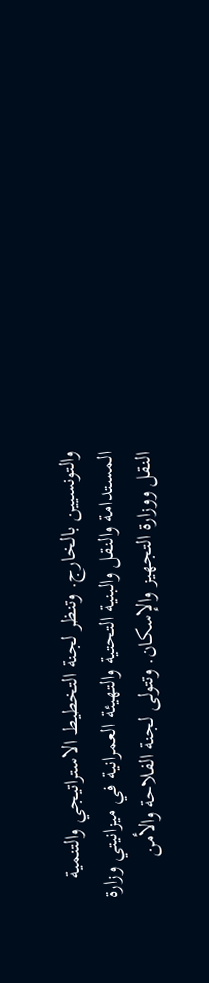والتونسيين بالخارج. وتنظر لجنة التخطيط الاستراتيجي والتنمية المستدامة والنقل والبنية التحتية والتهيئة العمرانية في ميزانيتي وزارة النقل ووزارة التجهيز والإسكان. وتتولى لجنة الفلاحة والأمن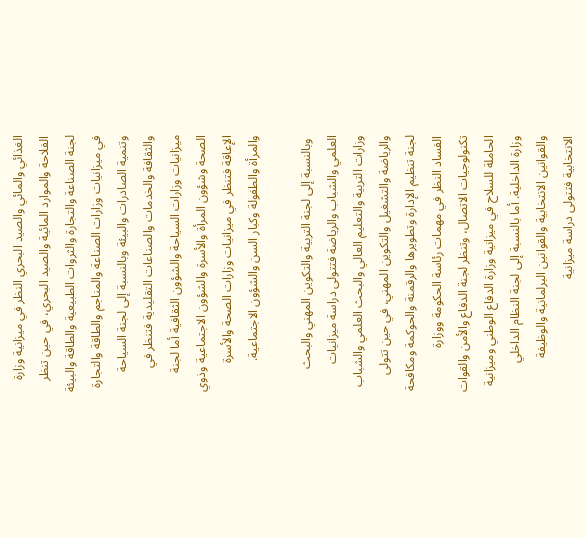الغذائي والمائي والصيد البحري النظر في ميزانية وزارة الفلاحة والموارد المائية والصيد البحري، في حين تنظر لجنة الصناعة والتجارة والثروات الطبيعية والطاقة والبيئة في ميزانيات وزارات الصناعة والمناجم والطاقة والتجارة وتنمية الصادرات والبيئة وبالنسبة إلى لجنة السياحة والثقافة والخدمات والصناعات التقليدية فتنظر في ميزانيات وزارات السياحة والشؤون الثقافية أما لجنة الصحة وشؤون المرأة والأسرة والشؤون الاجتماعية وذوي الإعاقة فتنظر في ميزانيات وزارات الصحة والأسرة والمرأة والطفولة وكبار السن والشؤون الاجتماعية.

 وبالنسبة إلى لجنة التربية والتكوين المهني والبحث العلمي والشباب والرياضة فتتولى دراسة ميزانيات وزارات التربية والتعليم العالي والبحث العلمي والشباب والرياضة والتشغيل والتكوين المهني، في حين تتولى لجنة تنظيم الإدارة وتطويرها والرقمنة والحوكمة ومكافحة الفساد النظر في مهمات رئاسة الحكومة ووزارة تكنولوجيات الاتصال، وتنظر لجنة الدفاع والأمن والقوات الحاملة للسلاح في ميزانية وزارة الدفاع الوطني وميزانية وزارة الداخلية. أما بالنسبة إلى لجنة النظام الداخلي والقوانين الانتخابية والقوانين البرلمانية والوظيفة الانتخابية فتتولى دراسة ميزانية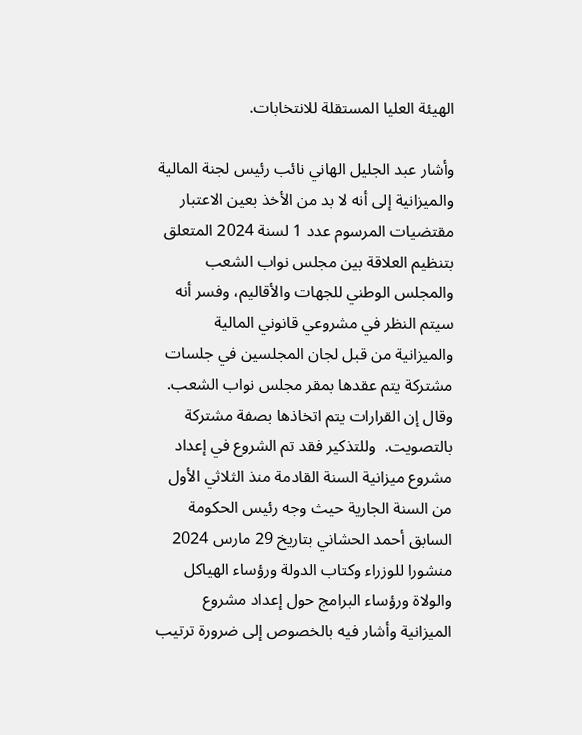الهيئة العليا المستقلة للانتخابات.

وأشار عبد الجليل الهاني نائب رئيس لجنة المالية والميزانية إلى أنه لا بد من الأخذ بعين الاعتبار مقتضيات المرسوم عدد 1 لسنة 2024 المتعلق بتنظيم العلاقة بين مجلس نواب الشعب والمجلس الوطني للجهات والأقاليم، وفسر أنه سيتم النظر في مشروعي قانوني المالية والميزانية من قبل لجان المجلسين في جلسات مشتركة يتم عقدها بمقر مجلس نواب الشعب. وقال إن القرارات يتم اتخاذها بصفة مشتركة بالتصويت.  وللتذكير فقد تم الشروع في إعداد مشروع ميزانية السنة القادمة منذ الثلاثي الأول من السنة الجارية حيث وجه رئيس الحكومة السابق أحمد الحشاني بتاريخ 29 مارس 2024 منشورا للوزراء وكتاب الدولة ورؤساء الهياكل والولاة ورؤساء البرامج حول إعداد مشروع الميزانية وأشار فيه بالخصوص إلى ضرورة ترتيب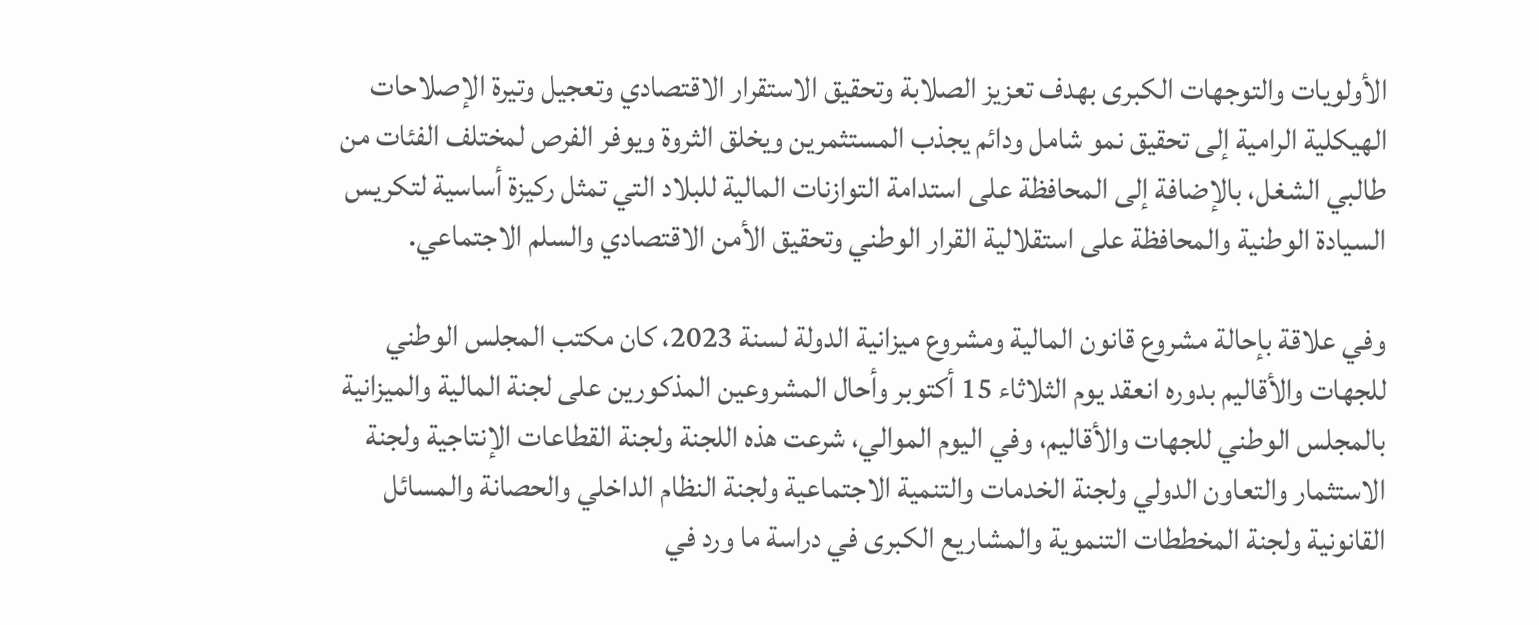الأولويات والتوجهات الكبرى بهدف تعزيز الصلابة وتحقيق الاستقرار الاقتصادي وتعجيل وتيرة الإصلاحات الهيكلية الرامية إلى تحقيق نمو شامل ودائم يجذب المستثمرين ويخلق الثروة ويوفر الفرص لمختلف الفئات من طالبي الشغل، بالإضافة إلى المحافظة على استدامة التوازنات المالية للبلاد التي تمثل ركيزة أساسية لتكريس السيادة الوطنية والمحافظة على استقلالية القرار الوطني وتحقيق الأمن الاقتصادي والسلم الاجتماعي.

وفي علاقة بإحالة مشروع قانون المالية ومشروع ميزانية الدولة لسنة 2023، كان مكتب المجلس الوطني للجهات والأقاليم بدوره انعقد يوم الثلاثاء 15 أكتوبر وأحال المشروعين المذكورين على لجنة المالية والميزانية بالمجلس الوطني للجهات والأقاليم، وفي اليوم الموالي، شرعت هذه اللجنة ولجنة القطاعات الإنتاجية ولجنة الاستثمار والتعاون الدولي ولجنة الخدمات والتنمية الاجتماعية ولجنة النظام الداخلي والحصانة والمسائل القانونية ولجنة المخططات التنموية والمشاريع الكبرى في دراسة ما ورد في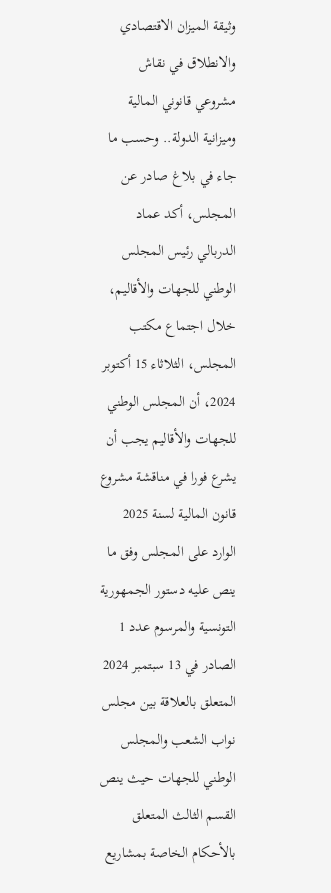وثيقة الميزان الاقتصادي والانطلاق في نقاش مشروعي قانوني المالية وميزانية الدولة.. وحسب ما جاء في بلاغ صادر عن المجلس، أكد عماد الدربالي رئيس المجلس الوطني للجهات والأقاليم، خلال اجتماع مكتب المجلس، الثلاثاء 15 أكتوبر 2024، أن المجلس الوطني للجهات والأقاليم يجب أن يشرع فورا في مناقشة مشروع قانون المالية لسنة 2025 الوارد على المجلس وفق ما ينص عليه دستور الجمهورية التونسية والمرسوم عدد 1 الصادر في 13 سبتمبر 2024 المتعلق بالعلاقة بين مجلس نواب الشعب والمجلس الوطني للجهات حيث ينص القسم الثالث المتعلق بالأحكام الخاصة بمشاريع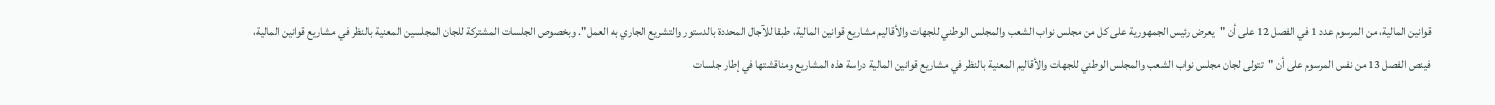قوانين المالية، من المرسوم عدد 1 في الفصل 12 على أن "يعرض رئيس الجمهورية على كل من مجلس نواب الشعب والمجلس الوطني للجهات والأقاليم مشاريع قوانين المالية، طبقا للآجال المحددة بالدستور والتشريع الجاري به العمل". وبخصوص الجلسات المشتركة للجان المجلسين المعنية بالنظر في مشاريع قوانين المالية، فينص الفصل 13 من نفس المرسوم على أن "تتولى لجان مجلس نواب الشعب والمجلس الوطني للجهات والأقاليم المعنية بالنظر في مشاريع قوانين المالية دراسة هذه المشاريع ومناقشتها في إطار جلسات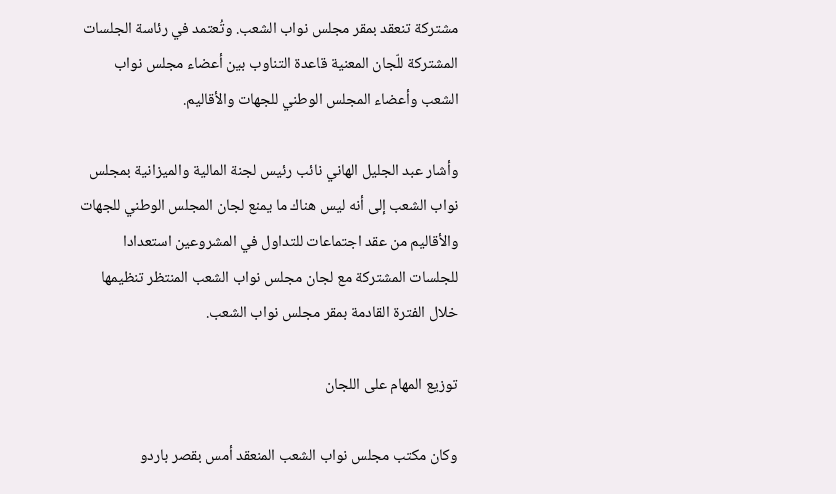مشتركة تنعقد بمقر مجلس نواب الشعب. وتُعتمد في رئاسة الجلسات المشتركة للّجان المعنية قاعدة التناوب بين أعضاء مجلس نواب الشعب وأعضاء المجلس الوطني للجهات والأقاليم.

وأشار عبد الجليل الهاني نائب رئيس لجنة المالية والميزانية بمجلس نواب الشعب إلى أنه ليس هناك ما يمنع لجان المجلس الوطني للجهات والأقاليم من عقد اجتماعات للتداول في المشروعين استعدادا للجلسات المشتركة مع لجان مجلس نواب الشعب المنتظر تنظيمها خلال الفترة القادمة بمقر مجلس نواب الشعب.

توزيع المهام على اللجان

وكان مكتب مجلس نواب الشعب المنعقد أمس بقصر باردو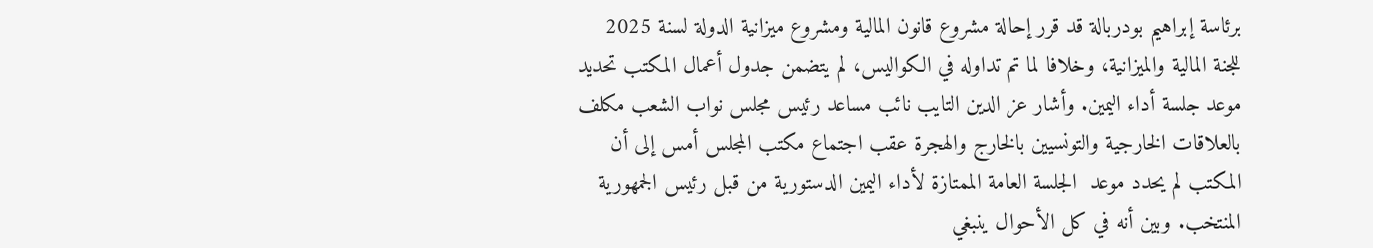برئاسة إبراهيم بودربالة قد قرر إحالة مشروع قانون المالية ومشروع ميزانية الدولة لسنة 2025 للجنة المالية والميزانية، وخلافا لما تم تداوله في الكواليس، لم يتضمن جدول أعمال المكتب تحديد موعد جلسة أداء اليمين. وأشار عز الدين التايب نائب مساعد رئيس مجلس نواب الشعب مكلف بالعلاقات الخارجية والتونسيين بالخارج والهجرة عقب اجتماع مكتب المجلس أمس إلى أن المكتب لم يحدد موعد  الجلسة العامة الممتازة لأداء اليمين الدستورية من قبل رئيس الجمهورية المنتخب. وبين أنه في كل الأحوال ينبغي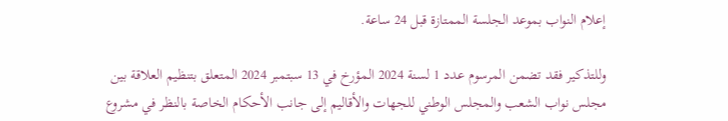إعلام النواب بموعد الجلسة الممتازة قبل 24 ساعة.

وللتذكير فقد تضمن المرسوم عدد 1 لسنة 2024 المؤرخ في 13 سبتمبر 2024 المتعلق بتنظيم العلاقة بين مجلس نواب الشعب والمجلس الوطني للجهات والأقاليم إلى جانب الأحكام الخاصة بالنظر في مشروع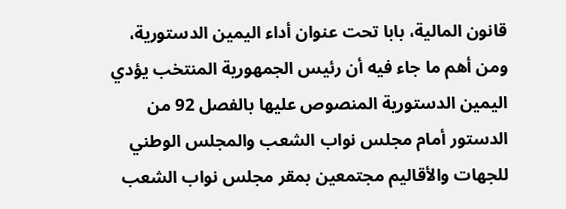قانون المالية، بابا تحت عنوان أداء اليمين الدستورية، ومن أهم ما جاء فيه أن رئيس الجمهورية المنتخب يؤدي اليمين الدستورية المنصوص عليها بالفصل 92 من الدستور أمام مجلس نواب الشعب والمجلس الوطني للجهات والأقاليم مجتمعين بمقر مجلس نواب الشعب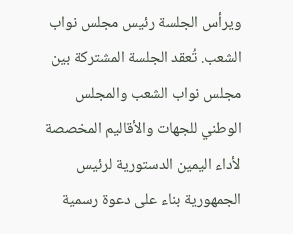ويرأس الجلسة رئيس مجلس نواب الشعب. تُعقد الجلسة المشتركة بين مجلس نواب الشعب والمجلس الوطني للجهات والأقاليم المخصصة لأداء اليمين الدستورية لرئيس الجمهورية بناء على دعوة رسمية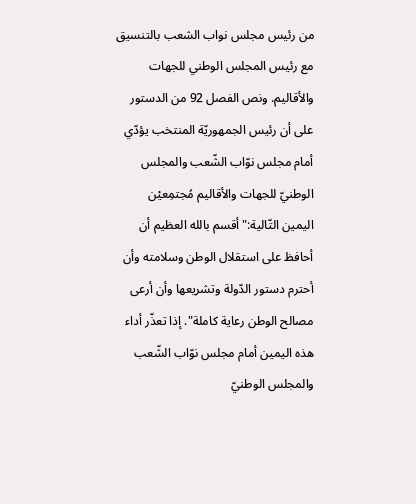من رئيس مجلس نواب الشعب بالتنسيق مع رئيس المجلس الوطني للجهات والأقاليم. ونص الفصل 92 من الدستور على أن رئيس الجمهوريّة المنتخب يؤدّي أمام مجلس نوّاب الشّعب والمجلس الوطنيّ للجهات والأقاليم مُجتمِعيْن اليمين التّالية:"أقسم بالله العظيم أن أحافظ على استقلال الوطن وسلامته وأن أحترم دستور الدّولة وتشريعها وأن أرعى مصالح الوطن رعاية كاملة". إذا تعذّر أداء هذه اليمين أمام مجلس نوّاب الشّعب والمجلس الوطنيّ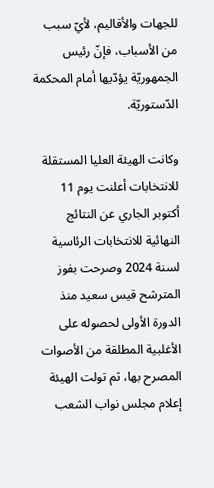للجهات والأقاليم، لأيّ سبب من الأسباب، فإنّ رئيس الجمهوريّة يؤدّيها أمام المحكمة الدّستوريّة.

وكانت الهيئة العليا المستقلة للانتخابات أعلنت يوم 11 أكتوبر الجاري عن النتائج النهائية للانتخابات الرئاسية لسنة 2024 وصرحت بفوز المترشح قيس سعيد منذ الدورة الأولى لحصوله على الأغلبية المطلقة من الأصوات المصرح بها، ثم تولت الهيئة إعلام مجلس نواب الشعب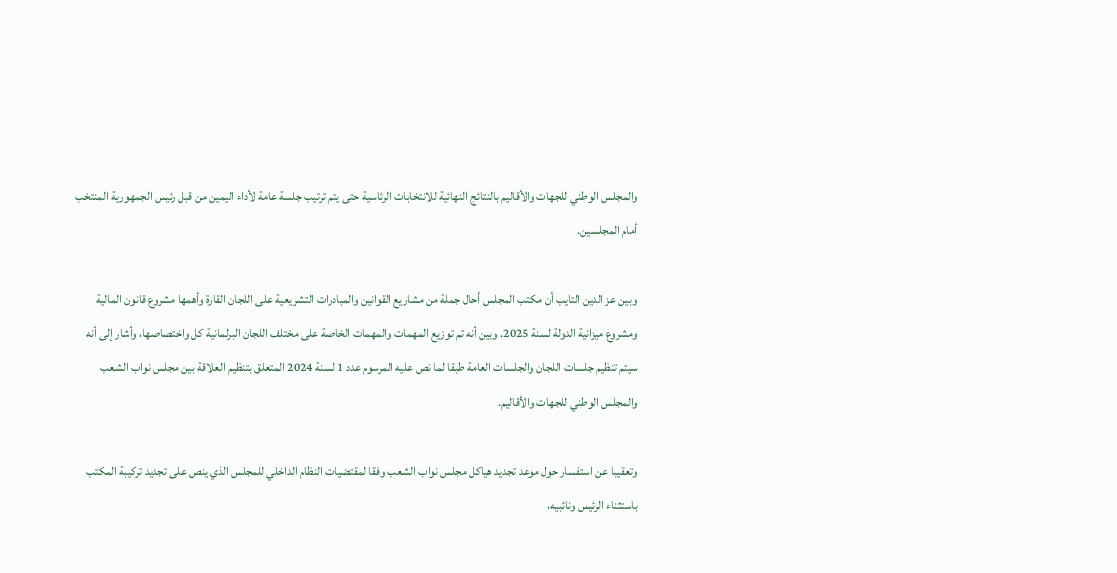والمجلس الوطني للجهات والأقاليم بالنتائج النهائية للانتخابات الرئاسية حتى يتم ترتيب جلسة عامة لأداء اليمين من قبل رئيس الجمهورية المنتخب أمام المجلسين.

وبين عز الدين التايب أن مكتب المجلس أحال جملة من مشاريع القوانين والمبادرات التشريعية على اللجان القارة وأهمها مشروع قانون المالية ومشروع ميزانية الدولة لسنة 2025. وبين أنه تم توزيع المهمات والمهمات الخاصة على مختلف اللجان البرلمانية كل واختصاصها، وأشار إلى أنه سيتم تنظيم جلسات اللجان والجلسات العامة طبقا لما نص عليه المرسوم عدد 1 لسنة 2024 المتعلق بتنظيم العلاقة بين مجلس نواب الشعب والمجلس الوطني للجهات والأقاليم.

وتعقيبا عن استفسار حول موعد تجديد هياكل مجلس نواب الشعب وفقا لمقتضيات النظام الداخلي للمجلس الذي ينص على تجديد تركيبة المكتب باستثناء الرئيس ونائبيه،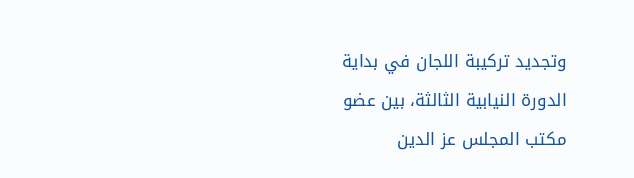وتجديد تركيبة اللجان في بداية الدورة النيابية الثالثة، بين عضو مكتب المجلس عز الدين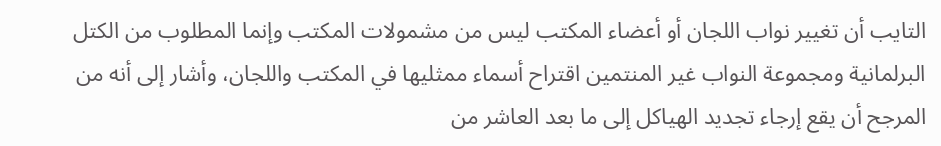التايب أن تغيير نواب اللجان أو أعضاء المكتب ليس من مشمولات المكتب وإنما المطلوب من الكتل البرلمانية ومجموعة النواب غير المنتمين اقتراح أسماء ممثليها في المكتب واللجان، وأشار إلى أنه من المرجح أن يقع إرجاء تجديد الهياكل إلى ما بعد العاشر من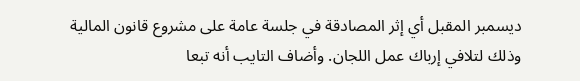ديسمبر المقبل أي إثر المصادقة في جلسة عامة على مشروع قانون المالية وذلك لتلافي إرباك عمل اللجان. وأضاف التايب أنه تبعا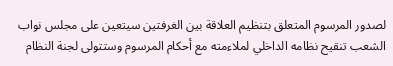لصدور المرسوم المتعلق بتنظيم العلاقة بين الغرفتين سيتعين على مجلس نواب الشعب تنقيح نظامه الداخلي لملاءمته مع أحكام المرسوم وستتولى لجنة النظام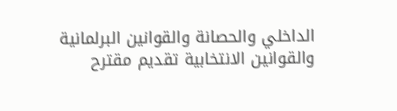الداخلي والحصانة والقوانين البرلمانية والقوانين الانتخابية تقديم مقترح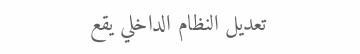تعديل النظام الداخلي يقع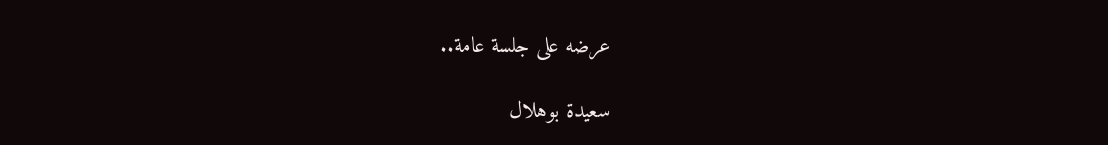عرضه على جلسة عامة..

سعيدة بوهلال